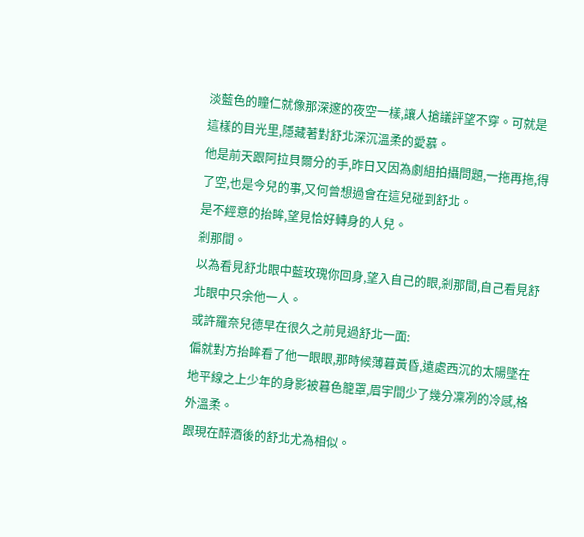淡藍色的瞳仁就像那深邃的夜空一樣,讓人搶議評望不穿。可就是這樣的目光里,隱藏著對舒北深沉溫柔的愛慕。
他是前天跟阿拉貝爾分的手,昨日又因為劇組拍攝問題,一拖再拖,得了空,也是今兒的事,又何曾想過會在這兒碰到舒北。
是不經意的抬眸,望見恰好轉身的人兒。
剎那間。
以為看見舒北眼中藍玫瑰你回身,望入自己的眼,剎那間,自己看見舒北眼中只余他一人。
或許羅奈兒德早在很久之前見過舒北一面:
偏就對方抬眸看了他一眼眼,那時候薄暮黃昏,遠處西沉的太陽墜在地平線之上少年的身影被暮色籠罩,眉宇間少了幾分凜冽的冷感,格外溫柔。
跟現在醉酒後的舒北尤為相似。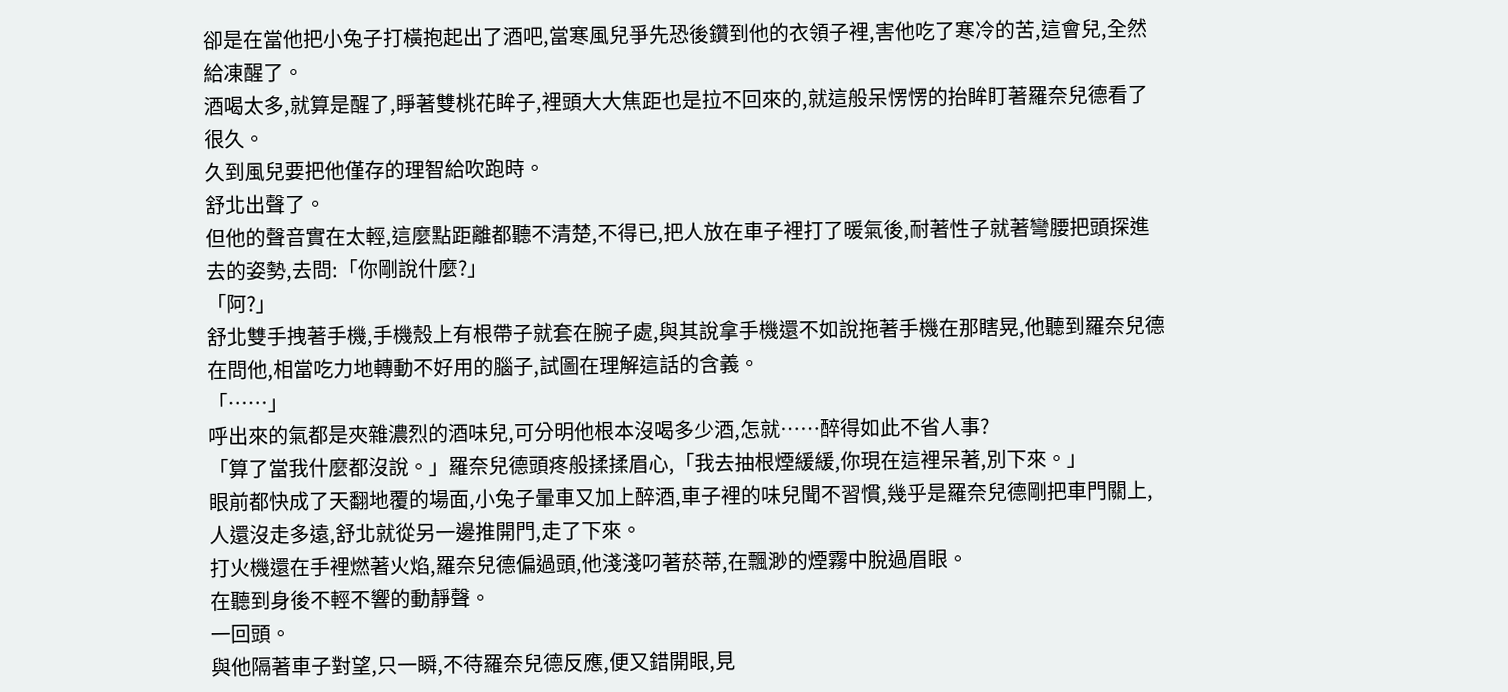卻是在當他把小兔子打橫抱起出了酒吧,當寒風兒爭先恐後鑽到他的衣領子裡,害他吃了寒冷的苦,這會兒,全然給凍醒了。
酒喝太多,就算是醒了,睜著雙桃花眸子,裡頭大大焦距也是拉不回來的,就這般呆愣愣的抬眸盯著羅奈兒德看了很久。
久到風兒要把他僅存的理智給吹跑時。
舒北出聲了。
但他的聲音實在太輕,這麼點距離都聽不清楚,不得已,把人放在車子裡打了暖氣後,耐著性子就著彎腰把頭探進去的姿勢,去問:「你剛說什麼?」
「阿?」
舒北雙手拽著手機,手機殼上有根帶子就套在腕子處,與其說拿手機還不如說拖著手機在那瞎晃,他聽到羅奈兒德在問他,相當吃力地轉動不好用的腦子,試圖在理解這話的含義。
「……」
呼出來的氣都是夾雜濃烈的酒味兒,可分明他根本沒喝多少酒,怎就……醉得如此不省人事?
「算了當我什麼都沒說。」羅奈兒德頭疼般揉揉眉心,「我去抽根煙緩緩,你現在這裡呆著,別下來。」
眼前都快成了天翻地覆的場面,小兔子暈車又加上醉酒,車子裡的味兒聞不習慣,幾乎是羅奈兒德剛把車門關上,人還沒走多遠,舒北就從另一邊推開門,走了下來。
打火機還在手裡燃著火焰,羅奈兒德偏過頭,他淺淺叼著菸蒂,在飄渺的煙霧中脫過眉眼。
在聽到身後不輕不響的動靜聲。
一回頭。
與他隔著車子對望,只一瞬,不待羅奈兒德反應,便又錯開眼,見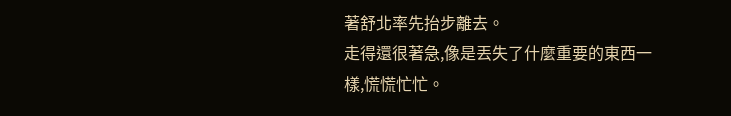著舒北率先抬步離去。
走得還很著急,像是丟失了什麼重要的東西一樣,慌慌忙忙。